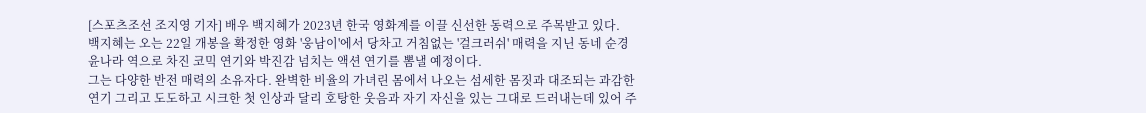[스포츠조선 조지영 기자] 배우 백지혜가 2023년 한국 영화계를 이끌 신선한 동력으로 주목받고 있다.
백지혜는 오는 22일 개봉을 확정한 영화 '웅남이'에서 당차고 거침없는 '걸크러쉬' 매력을 지닌 동네 순경 윤나라 역으로 차진 코믹 연기와 박진감 넘치는 액션 연기를 뽐낼 예정이다.
그는 다양한 반전 매력의 소유자다. 완벽한 비율의 가녀린 몸에서 나오는 섬세한 몸짓과 대조되는 과감한 연기 그리고 도도하고 시크한 첫 인상과 달리 호탕한 웃음과 자기 자신을 있는 그대로 드러내는데 있어 주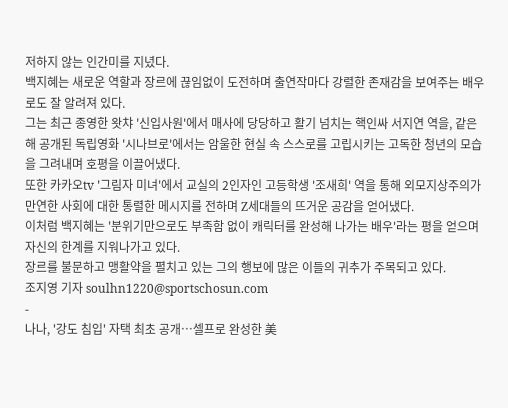저하지 않는 인간미를 지녔다.
백지혜는 새로운 역할과 장르에 끊임없이 도전하며 출연작마다 강렬한 존재감을 보여주는 배우로도 잘 알려져 있다.
그는 최근 종영한 왓챠 '신입사원'에서 매사에 당당하고 활기 넘치는 핵인싸 서지연 역을, 같은 해 공개된 독립영화 '시나브로'에서는 암울한 현실 속 스스로를 고립시키는 고독한 청년의 모습을 그려내며 호평을 이끌어냈다.
또한 카카오tv '그림자 미녀'에서 교실의 2인자인 고등학생 '조새희' 역을 통해 외모지상주의가 만연한 사회에 대한 통렬한 메시지를 전하며 Z세대들의 뜨거운 공감을 얻어냈다.
이처럼 백지혜는 '분위기만으로도 부족함 없이 캐릭터를 완성해 나가는 배우'라는 평을 얻으며 자신의 한계를 지워나가고 있다.
장르를 불문하고 맹활약을 펼치고 있는 그의 행보에 많은 이들의 귀추가 주목되고 있다.
조지영 기자 soulhn1220@sportschosun.com
-
나나, '강도 침입' 자택 최초 공개…셀프로 완성한 美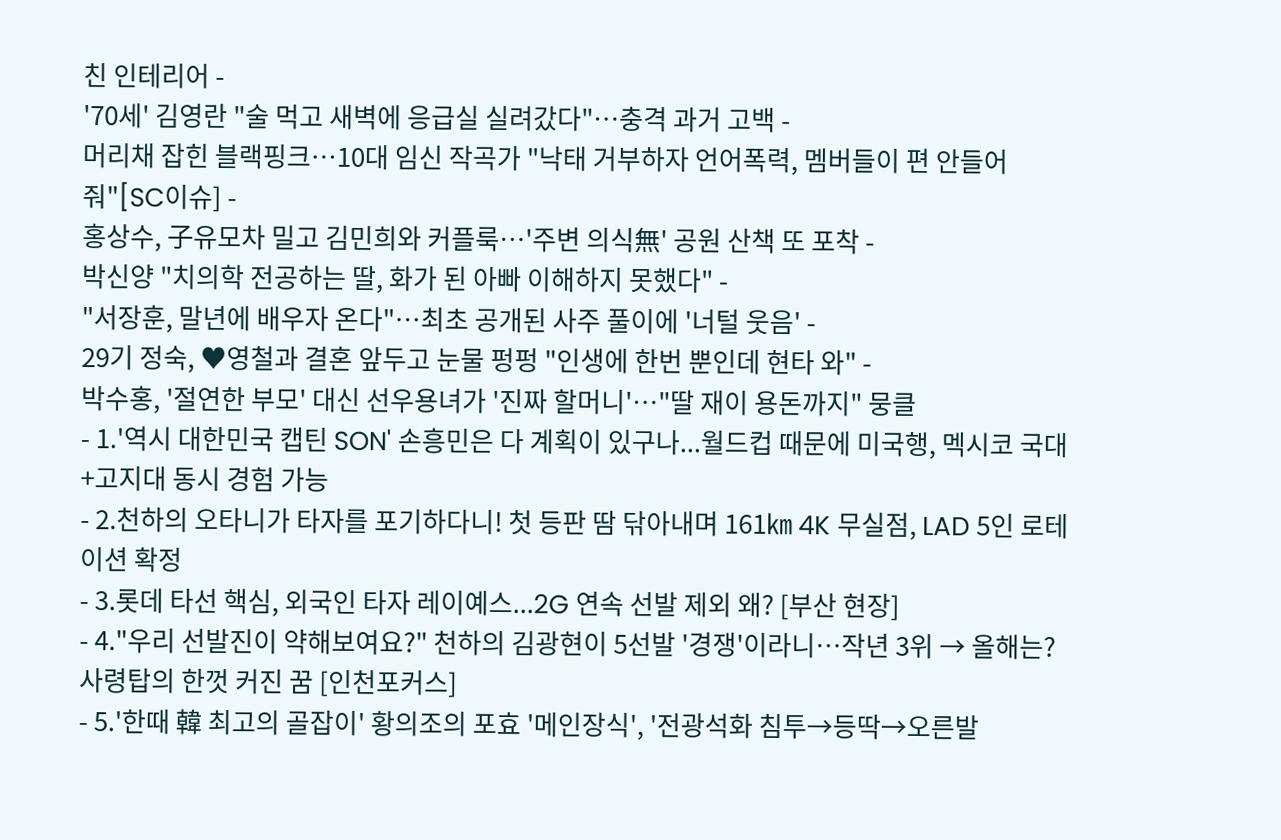친 인테리어 -
'70세' 김영란 "술 먹고 새벽에 응급실 실려갔다"…충격 과거 고백 -
머리채 잡힌 블랙핑크…10대 임신 작곡가 "낙태 거부하자 언어폭력, 멤버들이 편 안들어줘"[SC이슈] -
홍상수, 子유모차 밀고 김민희와 커플룩…'주변 의식無' 공원 산책 또 포착 -
박신양 "치의학 전공하는 딸, 화가 된 아빠 이해하지 못했다" -
"서장훈, 말년에 배우자 온다"…최초 공개된 사주 풀이에 '너털 웃음' -
29기 정숙, ♥영철과 결혼 앞두고 눈물 펑펑 "인생에 한번 뿐인데 현타 와" -
박수홍, '절연한 부모' 대신 선우용녀가 '진짜 할머니'…"딸 재이 용돈까지" 뭉클
- 1.'역시 대한민국 캡틴 SON' 손흥민은 다 계획이 있구나...월드컵 때문에 미국행, 멕시코 국대+고지대 동시 경험 가능
- 2.천하의 오타니가 타자를 포기하다니! 첫 등판 땀 닦아내며 161㎞ 4K 무실점, LAD 5인 로테이션 확정
- 3.롯데 타선 핵심, 외국인 타자 레이예스...2G 연속 선발 제외 왜? [부산 현장]
- 4."우리 선발진이 약해보여요?" 천하의 김광현이 5선발 '경쟁'이라니…작년 3위 → 올해는? 사령탑의 한껏 커진 꿈 [인천포커스]
- 5.'한때 韓 최고의 골잡이' 황의조의 포효 '메인장식', '전광석화 침투→등딱→오른발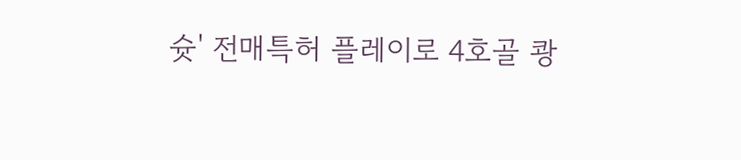슛' 전매특허 플레이로 4호골 쾅